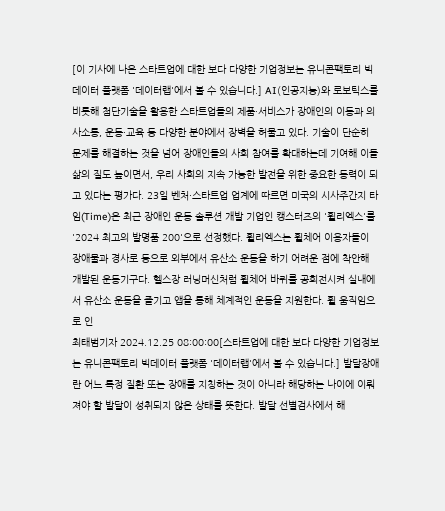[이 기사에 나온 스타트업에 대한 보다 다양한 기업정보는 유니콘팩토리 빅데이터 플랫폼 '데이터랩'에서 볼 수 있습니다.] AI(인공지능)와 로보틱스를 비롯해 첨단기술을 활용한 스타트업들의 제품·서비스가 장애인의 이동과 의사소통, 운동·교육 등 다양한 분야에서 장벽을 허물고 있다. 기술이 단순히 문제를 해결하는 것을 넘어 장애인들의 사회 참여를 확대하는데 기여해 이들 삶의 질도 높이면서, 우리 사회의 지속 가능한 발전을 위한 중요한 동력이 되고 있다는 평가다. 23일 벤처·스타트업 업계에 따르면 미국의 시사주간지 타임(Time)은 최근 장애인 운동 솔루션 개발 기업인 캥스터즈의 '휠리엑스'를 '2024 최고의 발명품 200'으로 선정했다. 휠리엑스는 휠체어 이용자들이 장애물과 경사로 등으로 외부에서 유산소 운동을 하기 어려운 점에 착안해 개발된 운동기구다. 헬스장 러닝머신처럼 휠체어 바퀴를 공회전시켜 실내에서 유산소 운동을 즐기고 앱을 통해 체계적인 운동을 지원한다. 휠 움직임으로 인
최태범기자 2024.12.25 08:00:00[스타트업에 대한 보다 다양한 기업정보는 유니콘팩토리 빅데이터 플랫폼 '데이터랩'에서 볼 수 있습니다.] 발달장애란 어느 특정 질환 또는 장애를 지칭하는 것이 아니라 해당하는 나이에 이뤄져야 할 발달이 성취되지 않은 상태를 뜻한다. 발달 선별검사에서 해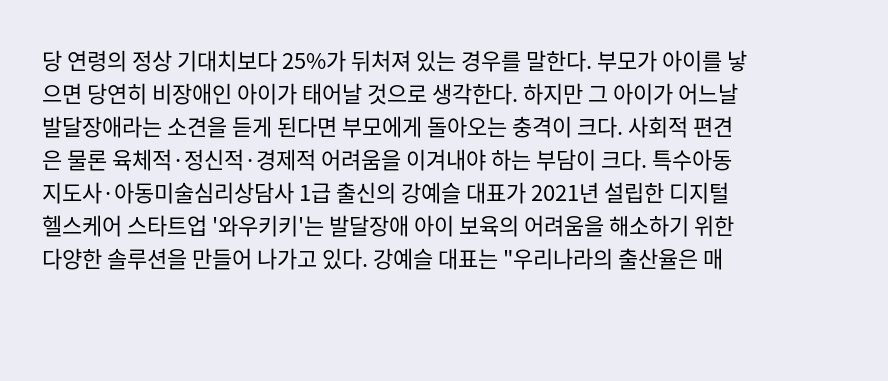당 연령의 정상 기대치보다 25%가 뒤처져 있는 경우를 말한다. 부모가 아이를 낳으면 당연히 비장애인 아이가 태어날 것으로 생각한다. 하지만 그 아이가 어느날 발달장애라는 소견을 듣게 된다면 부모에게 돌아오는 충격이 크다. 사회적 편견은 물론 육체적·정신적·경제적 어려움을 이겨내야 하는 부담이 크다. 특수아동지도사·아동미술심리상담사 1급 출신의 강예슬 대표가 2021년 설립한 디지털 헬스케어 스타트업 '와우키키'는 발달장애 아이 보육의 어려움을 해소하기 위한 다양한 솔루션을 만들어 나가고 있다. 강예슬 대표는 "우리나라의 출산율은 매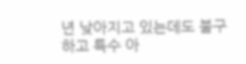년 낮아지고 있는데도 불구하고 특수 아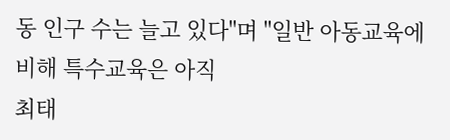동 인구 수는 늘고 있다"며 "일반 아동교육에 비해 특수교육은 아직
최태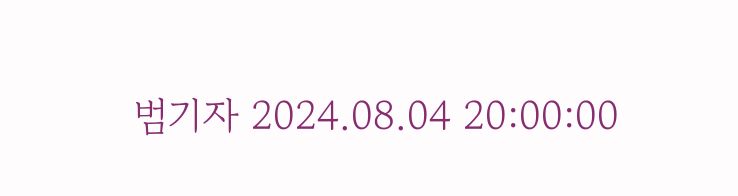범기자 2024.08.04 20:00:00